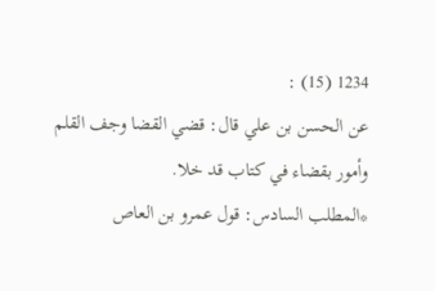1234 (15) :
عن الحسن بن علي قال: قضي القضا وجف القلم وأمور بقضاء في كتاب قد خلا.
*المطلب السادس: قول عمرو بن العاص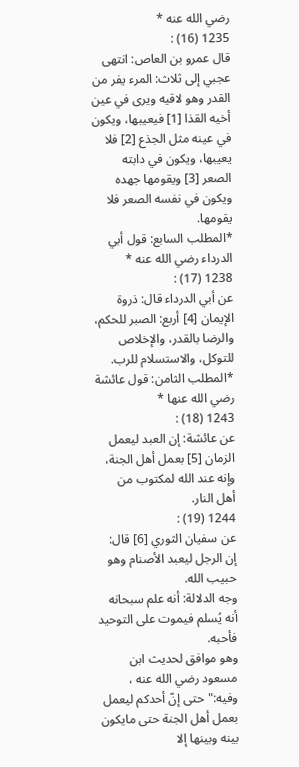رضي الله عنه *
1235 (16) :
قال عمرو بن العاص: انتهى عجبي إلى ثلاث: المرء يفر من القدر وهو لاقيه ويرى في عين أخيه القذا [1] فيعيبها، ويكون في عينه مثل الجذع [2] فلا يعيبها، ويكون في دابته الصعر [3] ويقومها جهده ويكون في نفسه الصعر فلا يقومها.
*المطلب السابع: قول أبي الدرداء رضي الله عنه *
1238 (17) :
عن أبي الدرداء قال: ذروة الإيمان [4] أربع: الصبر للحكم، والرضا بالقدر، والإخلاص للتوكل، والاستسلام للرب.
*المطلب الثامن: قول عائشة رضي الله عنها *
1243 (18) :
عن عائشة: إن العبد ليعمل الزمان [5] بعمل أهل الجنة، وإنه عند الله لمكتوب من أهل النار.
1244 (19) :
عن سفيان الثوري [6] قال: إن الرجل ليعبد الأصنام وهو حبيب الله.
وجه الدلالة: أنه علم سبحانه أنه يُسلم فيموت على التوحيد فأحبه.
وهو موافق لحديث ابن مسعود رضي الله عنه ، وفيه:"حتى إنّ أحدكم ليعمل بعمل أهل الجنة حتى مايكون بينه وبينها إلا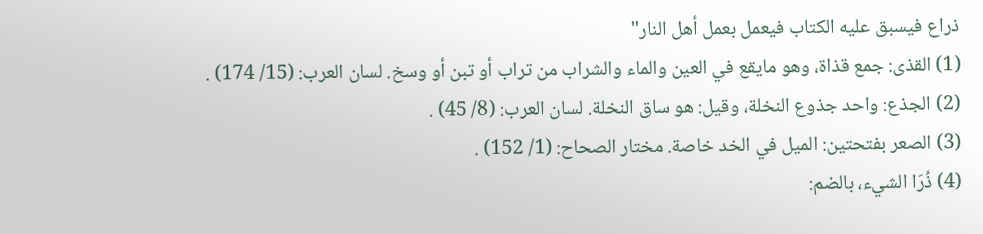ذراع فيسبق عليه الكتاب فيعمل بعمل أهل النار"
(1) القذى: جمع قذاة، وهو مايقع في العين والماء والشراب من تراب أو تبن أو وسخ. لسان العرب: (15/ 174) .
(2) الجذع: واحد جذوع النخلة، وقيل: هو ساق النخلة. لسان العرب: (8/ 45) .
(3) الصعر بفتحتين: الميل في الخد خاصة. مختار الصحاح: (1/ 152) .
(4) ذُرَا الشيء، بالضم: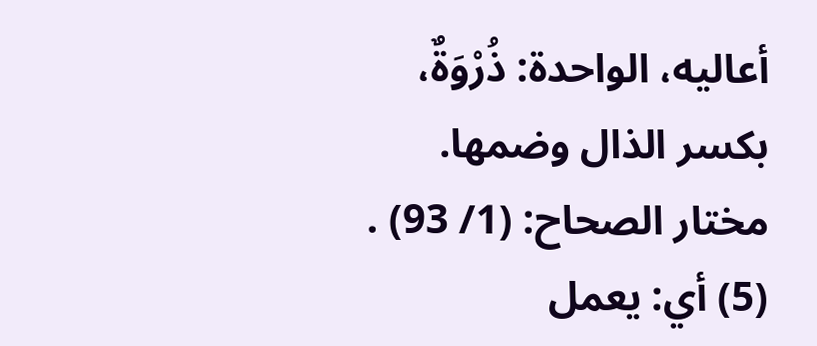أعاليه، الواحدة: ذُرْوَةٌ، بكسر الذال وضمها. مختار الصحاح: (1/ 93) .
(5) أي: يعمل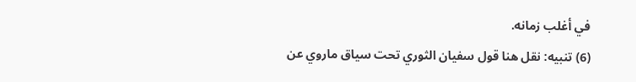في أغلب زمانه.
(6) تنبيه: نقل هنا قول سفيان الثوري تحت سياق ماروي عن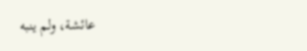عائشة، ولم ينبه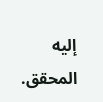إليه المحقق.